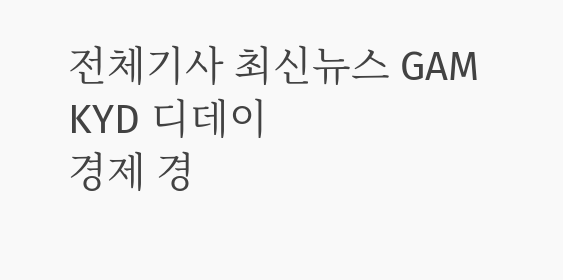전체기사 최신뉴스 GAM
KYD 디데이
경제 경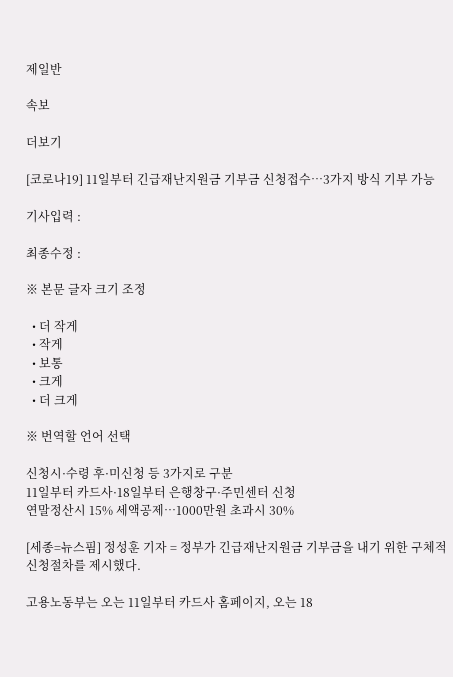제일반

속보

더보기

[코로나19] 11일부터 긴급재난지원금 기부금 신청접수…3가지 방식 기부 가능

기사입력 :

최종수정 :

※ 본문 글자 크기 조정

  • 더 작게
  • 작게
  • 보통
  • 크게
  • 더 크게

※ 번역할 언어 선택

신청시·수령 후·미신청 등 3가지로 구분
11일부터 카드사·18일부터 은행창구·주민센터 신청
연말정산시 15% 세액공제…1000만원 초과시 30%

[세종=뉴스핌] 정성훈 기자 = 정부가 긴급재난지원금 기부금을 내기 위한 구체적 신청절차를 제시했다.

고용노동부는 오는 11일부터 카드사 홈페이지, 오는 18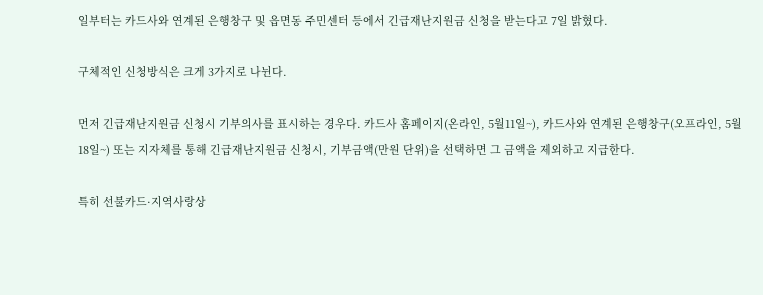일부터는 카드사와 연계된 은행창구 및 읍면동 주민센터 등에서 긴급재난지원금 신청을 받는다고 7일 밝혔다.

구체적인 신청방식은 크게 3가지로 나뉜다.

먼저 긴급재난지원금 신청시 기부의사를 표시하는 경우다. 카드사 홈페이지(온라인, 5월11일~), 카드사와 연계된 은행창구(오프라인, 5월18일~) 또는 지자체를 통해 긴급재난지원금 신청시, 기부금액(만원 단위)을 선택하면 그 금액을 제외하고 지급한다.

특히 선불카드·지역사랑상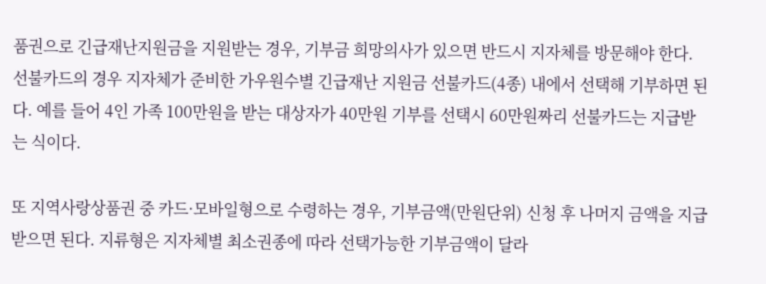품권으로 긴급재난지원금을 지원받는 경우, 기부금 희망의사가 있으면 반드시 지자체를 방문해야 한다. 선불카드의 경우 지자체가 준비한 가우원수별 긴급재난 지원금 선불카드(4종) 내에서 선택해 기부하면 된다. 예를 들어 4인 가족 100만원을 받는 대상자가 40만원 기부를 선택시 60만원짜리 선불카드는 지급받는 식이다.

또 지역사랑상품권 중 카드·모바일형으로 수령하는 경우, 기부금액(만원단위) 신청 후 나머지 금액을 지급받으면 된다. 지류형은 지자체별 최소권종에 따라 선택가능한 기부금액이 달라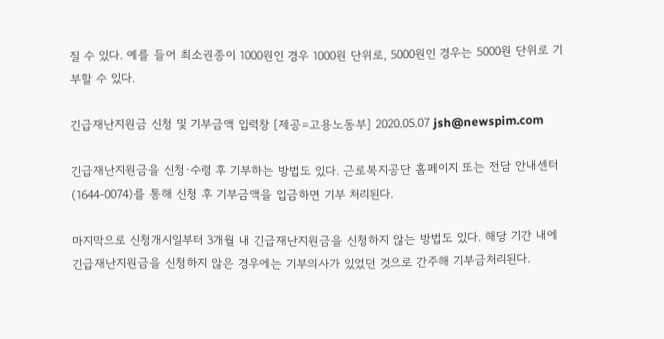질 수 있다. 예를 들어 최소권종이 1000원인 경우 1000원 단위로, 5000원인 경우는 5000원 단위로 기부할 수 있다.

긴급재난지원금 신청 및 기부금액 입력창 [제공=고용노동부] 2020.05.07 jsh@newspim.com

긴급재난지원금을 신청·수령 후 기부하는 방법도 있다. 근로복지공단 홈페이지 또는 전담 안내센터(1644-0074)를 통해 신청 후 기부금액을 입금하면 기부 처리된다.

마지막으로 신청개시일부터 3개월 내 긴급재난지원금을 신청하지 않는 방법도 있다. 해당 기간 내에 긴급재난지원금을 신청하지 않은 경우에는 기부의사가 있었던 것으로 간주해 기부금처리된다.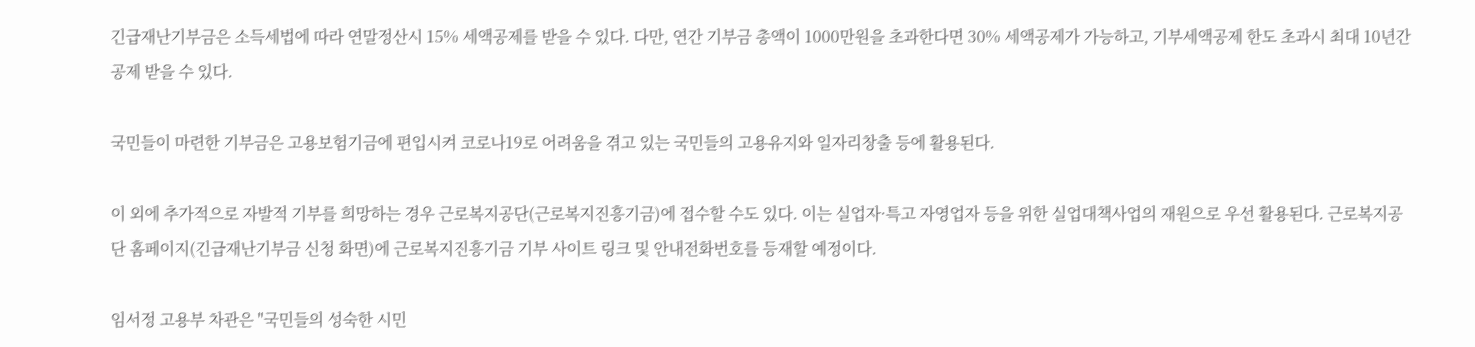긴급재난기부금은 소득세법에 따라 연말정산시 15% 세액공제를 받을 수 있다. 다만, 연간 기부금 총액이 1000만원을 초과한다면 30% 세액공제가 가능하고, 기부세액공제 한도 초과시 최대 10년간 공제 받을 수 있다.

국민들이 마련한 기부금은 고용보험기금에 편입시켜 코로나19로 어려움을 겪고 있는 국민들의 고용유지와 일자리창출 등에 활용된다.

이 외에 추가적으로 자발적 기부를 희망하는 경우 근로복지공단(근로복지진흥기금)에 접수할 수도 있다. 이는 실업자·특고 자영업자 등을 위한 실업대책사업의 재원으로 우선 활용된다. 근로복지공단 홈페이지(긴급재난기부금 신청 화면)에 근로복지진흥기금 기부 사이트 링크 및 안내전화번호를 등재할 예정이다.

임서정 고용부 차관은 "국민들의 성숙한 시민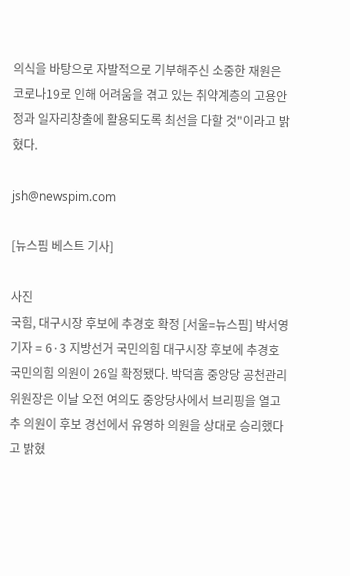의식을 바탕으로 자발적으로 기부해주신 소중한 재원은 코로나19로 인해 어려움을 겪고 있는 취약계층의 고용안정과 일자리창출에 활용되도록 최선을 다할 것"이라고 밝혔다.

jsh@newspim.com

[뉴스핌 베스트 기사]

사진
국힘, 대구시장 후보에 추경호 확정 [서울=뉴스핌] 박서영 기자 = 6·3 지방선거 국민의힘 대구시장 후보에 추경호 국민의힘 의원이 26일 확정됐다. 박덕흠 중앙당 공천관리위원장은 이날 오전 여의도 중앙당사에서 브리핑을 열고 추 의원이 후보 경선에서 유영하 의원을 상대로 승리했다고 밝혔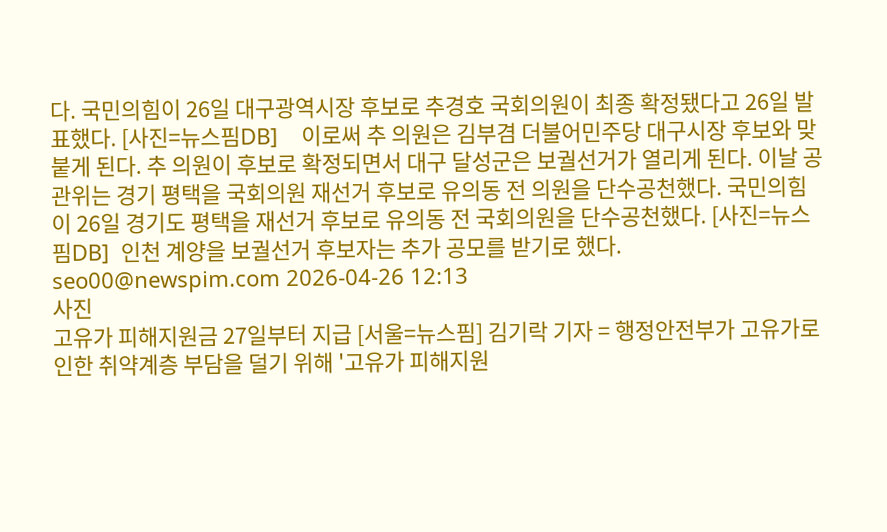다. 국민의힘이 26일 대구광역시장 후보로 추경호 국회의원이 최종 확정됐다고 26일 발표했다. [사진=뉴스핌DB]    이로써 추 의원은 김부겸 더불어민주당 대구시장 후보와 맞붙게 된다. 추 의원이 후보로 확정되면서 대구 달성군은 보궐선거가 열리게 된다. 이날 공관위는 경기 평택을 국회의원 재선거 후보로 유의동 전 의원을 단수공천했다. 국민의힘이 26일 경기도 평택을 재선거 후보로 유의동 전 국회의원을 단수공천했다. [사진=뉴스핌DB]  인천 계양을 보궐선거 후보자는 추가 공모를 받기로 했다. seo00@newspim.com 2026-04-26 12:13
사진
고유가 피해지원금 27일부터 지급 [서울=뉴스핌] 김기락 기자 = 행정안전부가 고유가로 인한 취약계층 부담을 덜기 위해 '고유가 피해지원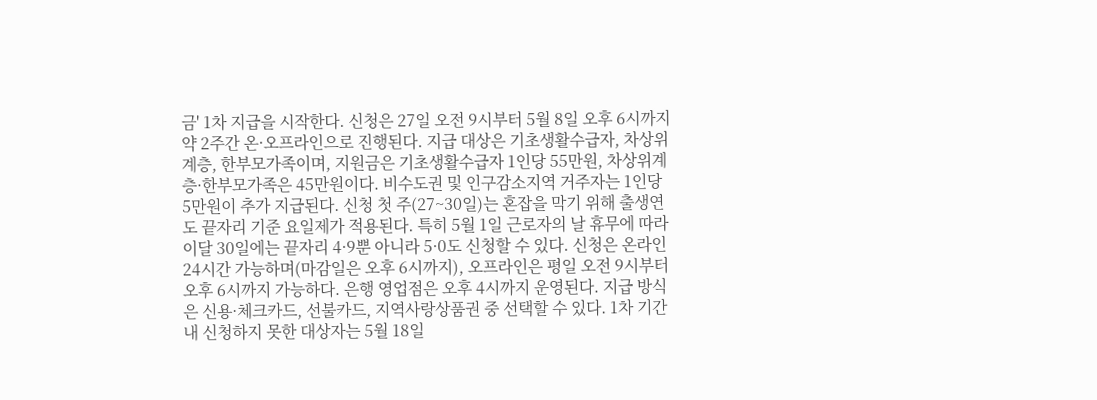금' 1차 지급을 시작한다. 신청은 27일 오전 9시부터 5월 8일 오후 6시까지 약 2주간 온·오프라인으로 진행된다. 지급 대상은 기초생활수급자, 차상위계층, 한부모가족이며, 지원금은 기초생활수급자 1인당 55만원, 차상위계층·한부모가족은 45만원이다. 비수도권 및 인구감소지역 거주자는 1인당 5만원이 추가 지급된다. 신청 첫 주(27~30일)는 혼잡을 막기 위해 출생연도 끝자리 기준 요일제가 적용된다. 특히 5월 1일 근로자의 날 휴무에 따라 이달 30일에는 끝자리 4·9뿐 아니라 5·0도 신청할 수 있다. 신청은 온라인 24시간 가능하며(마감일은 오후 6시까지), 오프라인은 평일 오전 9시부터 오후 6시까지 가능하다. 은행 영업점은 오후 4시까지 운영된다. 지급 방식은 신용·체크카드, 선불카드, 지역사랑상품권 중 선택할 수 있다. 1차 기간 내 신청하지 못한 대상자는 5월 18일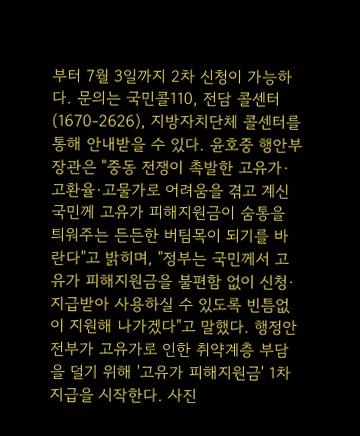부터 7월 3일까지 2차 신청이 가능하다. 문의는 국민콜110, 전담 콜센터(1670-2626), 지방자치단체 콜센터를 통해 안내받을 수 있다. 윤호중 행안부 장관은 "중동 전쟁이 촉발한 고유가·고환율·고물가로 어려움을 겪고 계신 국민께 고유가 피해지원금이 숨통을 틔워주는 든든한 버팀목이 되기를 바란다"고 밝히며, "정부는 국민께서 고유가 피해지원금을 불편함 없이 신청·지급받아 사용하실 수 있도록 빈틈없이 지원해 나가겠다"고 말했다. 행정안전부가 고유가로 인한 취약계층 부담을 덜기 위해 '고유가 피해지원금' 1차 지급을 시작한다. 사진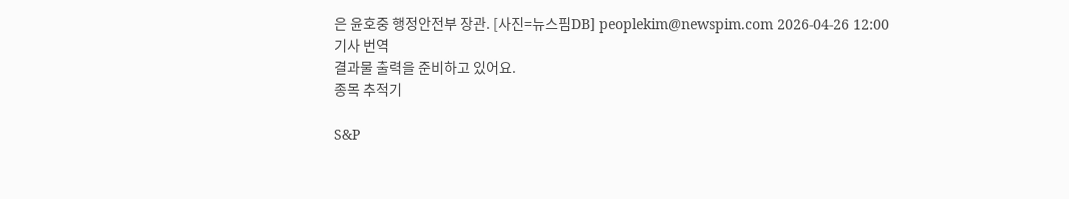은 윤호중 행정안전부 장관. [사진=뉴스핌DB] peoplekim@newspim.com 2026-04-26 12:00
기사 번역
결과물 출력을 준비하고 있어요.
종목 추적기

S&P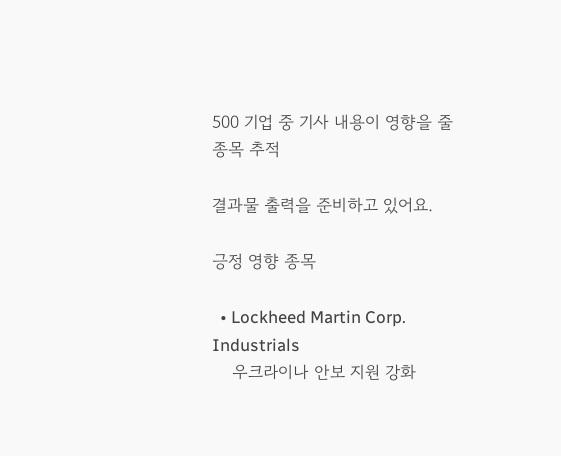500 기업 중 기사 내용이 영향을 줄 종목 추적

결과물 출력을 준비하고 있어요.

긍정 영향 종목

  • Lockheed Martin Corp. Industrials
    우크라이나 안보 지원 강화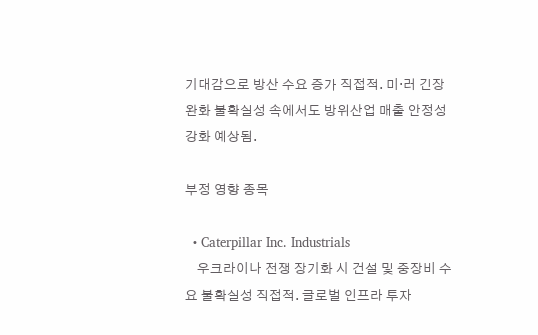기대감으로 방산 수요 증가 직접적. 미·러 긴장 완화 불확실성 속에서도 방위산업 매출 안정성 강화 예상됨.

부정 영향 종목

  • Caterpillar Inc. Industrials
    우크라이나 전쟁 장기화 시 건설 및 중장비 수요 불확실성 직접적. 글로벌 인프라 투자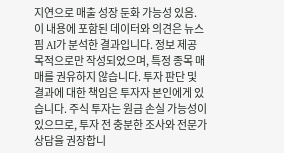지연으로 매출 성장 둔화 가능성 있음.
이 내용에 포함된 데이터와 의견은 뉴스핌 AI가 분석한 결과입니다. 정보 제공 목적으로만 작성되었으며, 특정 종목 매매를 권유하지 않습니다. 투자 판단 및 결과에 대한 책임은 투자자 본인에게 있습니다. 주식 투자는 원금 손실 가능성이 있으므로, 투자 전 충분한 조사와 전문가 상담을 권장합니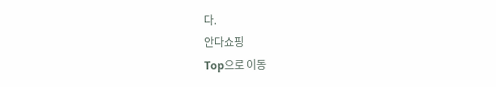다.
안다쇼핑
Top으로 이동